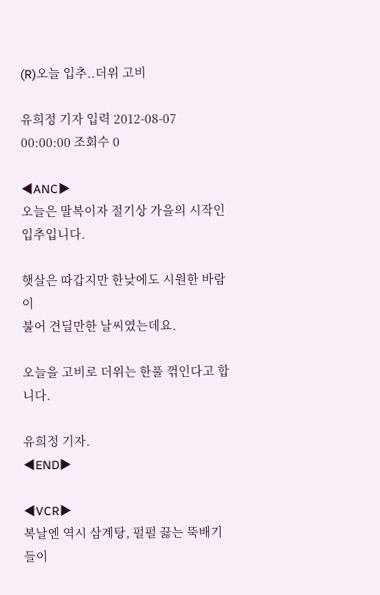(R)오늘 입추..더위 고비

유희정 기자 입력 2012-08-07 00:00:00 조회수 0

◀ANC▶
오늘은 말복이자 절기상 가을의 시작인
입추입니다.

햇살은 따갑지만 한낮에도 시원한 바람이
불어 견딜만한 날씨였는데요.

오늘을 고비로 더위는 한풀 꺾인다고 합니다.

유희정 기자.
◀END▶

◀VCR▶
복날엔 역시 삼계탕, 펄펄 끓는 뚝배기들이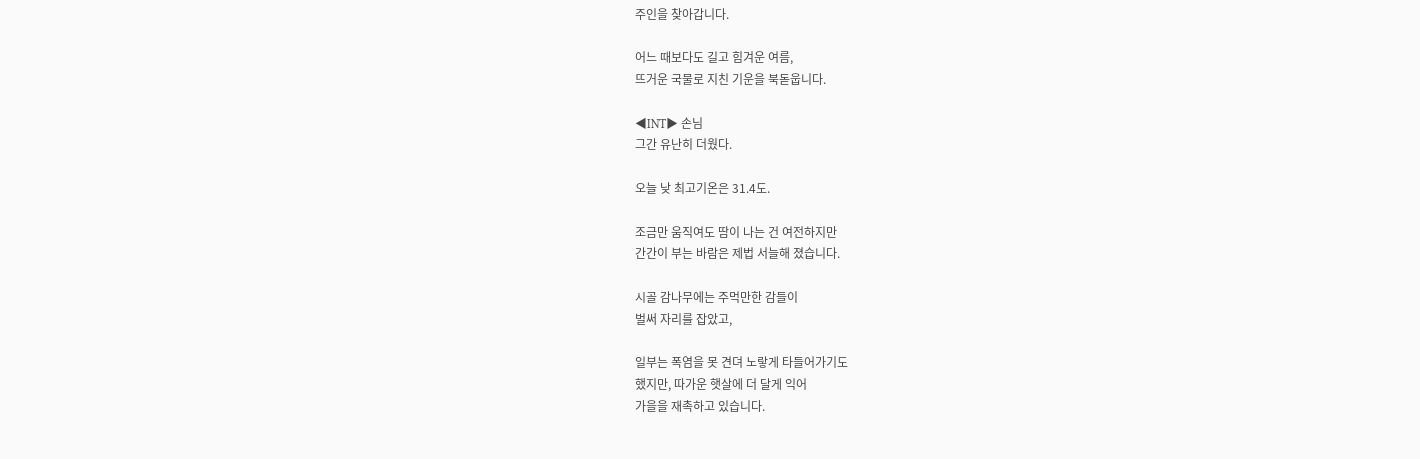주인을 찾아갑니다.

어느 때보다도 길고 힘겨운 여름,
뜨거운 국물로 지친 기운을 북돋웁니다.

◀INT▶ 손님
그간 유난히 더웠다.

오늘 낮 최고기온은 31.4도.

조금만 움직여도 땀이 나는 건 여전하지만
간간이 부는 바람은 제법 서늘해 졌습니다.

시골 감나무에는 주먹만한 감들이
벌써 자리를 잡았고,

일부는 폭염을 못 견뎌 노랗게 타들어가기도
했지만, 따가운 햇살에 더 달게 익어
가을을 재촉하고 있습니다.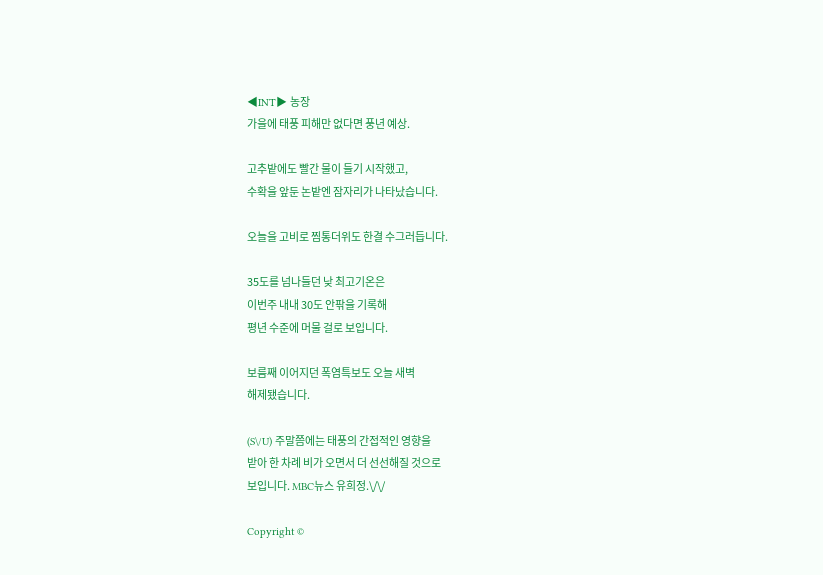◀INT▶ 농장
가을에 태풍 피해만 없다면 풍년 예상.

고추밭에도 빨간 물이 들기 시작했고,
수확을 앞둔 논밭엔 잠자리가 나타났습니다.

오늘을 고비로 찜통더위도 한결 수그러듭니다.

35도를 넘나들던 낮 최고기온은
이번주 내내 30도 안팎을 기록해
평년 수준에 머물 걸로 보입니다.

보름째 이어지던 폭염특보도 오늘 새벽
해제됐습니다.

(S\/U) 주말쯤에는 태풍의 간접적인 영향을
받아 한 차례 비가 오면서 더 선선해질 것으로
보입니다. MBC뉴스 유희정.\/\/

Copyright ©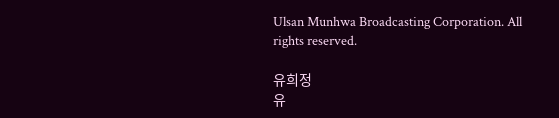Ulsan Munhwa Broadcasting Corporation. All rights reserved.

유희정
유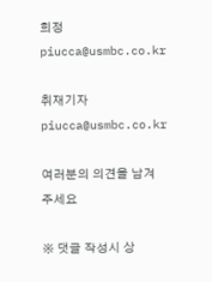희정 piucca@usmbc.co.kr

취재기자
piucca@usmbc.co.kr

여러분의 의견을 남겨주세요

※ 댓글 작성시 상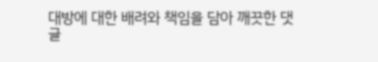대방에 대한 배려와 책임을 담아 깨끗한 댓글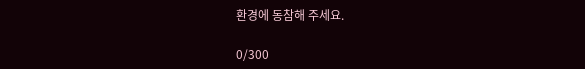환경에 동참해 주세요.

0/300